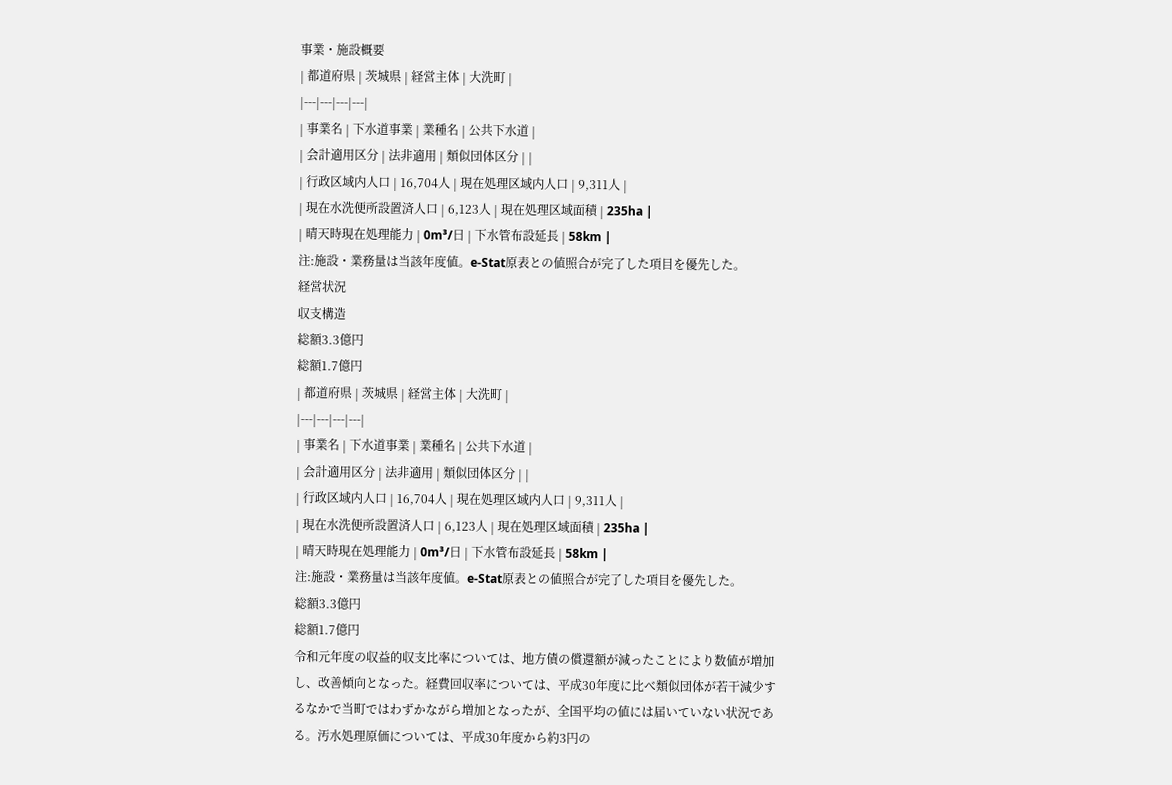事業・施設概要
| 都道府県 | 茨城県 | 経営主体 | 大洗町 |
|---|---|---|---|
| 事業名 | 下水道事業 | 業種名 | 公共下水道 |
| 会計適用区分 | 法非適用 | 類似団体区分 | |
| 行政区域内人口 | 16,704人 | 現在処理区域内人口 | 9,311人 |
| 現在水洗便所設置済人口 | 6,123人 | 現在処理区域面積 | 235ha |
| 晴天時現在処理能力 | 0m³/日 | 下水管布設延長 | 58km |
注:施設・業務量は当該年度値。e-Stat原表との値照合が完了した項目を優先した。
経営状況
収支構造
総額3.3億円
総額1.7億円
| 都道府県 | 茨城県 | 経営主体 | 大洗町 |
|---|---|---|---|
| 事業名 | 下水道事業 | 業種名 | 公共下水道 |
| 会計適用区分 | 法非適用 | 類似団体区分 | |
| 行政区域内人口 | 16,704人 | 現在処理区域内人口 | 9,311人 |
| 現在水洗便所設置済人口 | 6,123人 | 現在処理区域面積 | 235ha |
| 晴天時現在処理能力 | 0m³/日 | 下水管布設延長 | 58km |
注:施設・業務量は当該年度値。e-Stat原表との値照合が完了した項目を優先した。
総額3.3億円
総額1.7億円
令和元年度の収益的収支比率については、地方債の償還額が減ったことにより数値が増加し、改善傾向となった。経費回収率については、平成30年度に比べ類似団体が若干減少するなかで当町ではわずかながら増加となったが、全国平均の値には届いていない状況である。汚水処理原価については、平成30年度から約3円の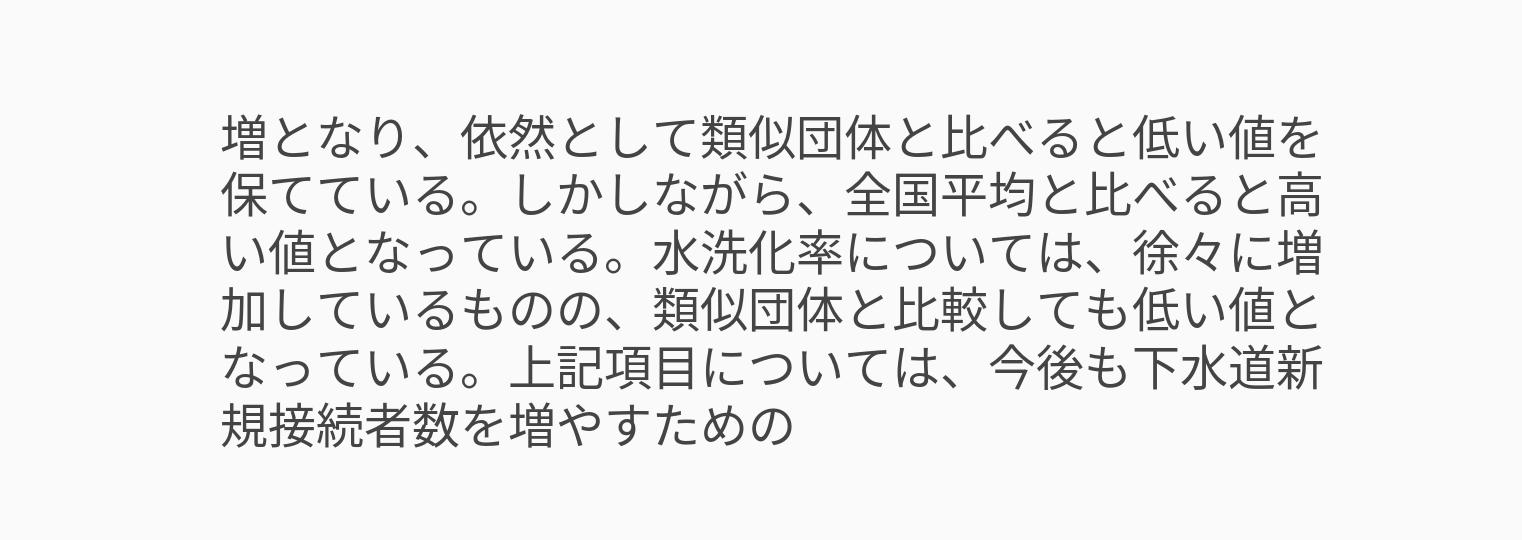増となり、依然として類似団体と比べると低い値を保てている。しかしながら、全国平均と比べると高い値となっている。水洗化率については、徐々に増加しているものの、類似団体と比較しても低い値となっている。上記項目については、今後も下水道新規接続者数を増やすための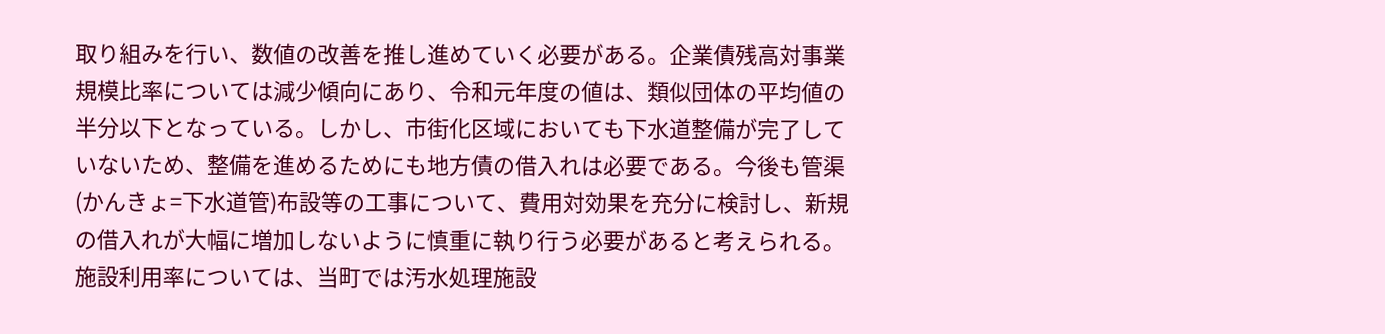取り組みを行い、数値の改善を推し進めていく必要がある。企業債残高対事業規模比率については減少傾向にあり、令和元年度の値は、類似団体の平均値の半分以下となっている。しかし、市街化区域においても下水道整備が完了していないため、整備を進めるためにも地方債の借入れは必要である。今後も管渠(かんきょ=下水道管)布設等の工事について、費用対効果を充分に検討し、新規の借入れが大幅に増加しないように慎重に執り行う必要があると考えられる。施設利用率については、当町では汚水処理施設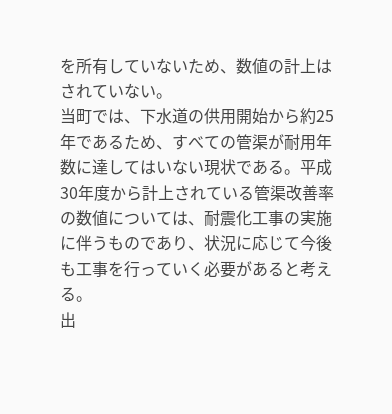を所有していないため、数値の計上はされていない。
当町では、下水道の供用開始から約25年であるため、すべての管渠が耐用年数に達してはいない現状である。平成30年度から計上されている管渠改善率の数値については、耐震化工事の実施に伴うものであり、状況に応じて今後も工事を行っていく必要があると考える。
出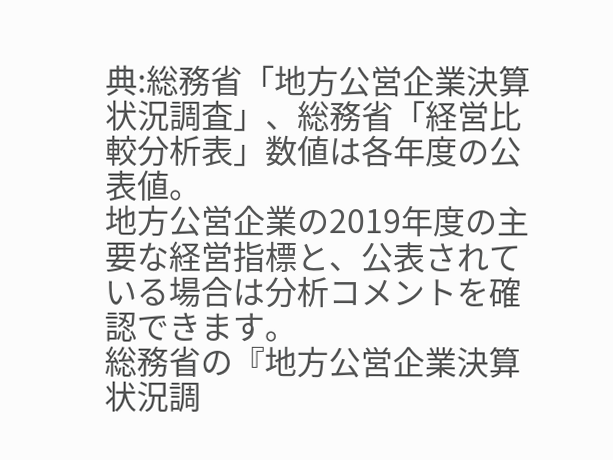典:総務省「地方公営企業決算状況調査」、総務省「経営比較分析表」数値は各年度の公表値。
地方公営企業の2019年度の主要な経営指標と、公表されている場合は分析コメントを確認できます。
総務省の『地方公営企業決算状況調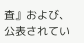査』および、公表されてい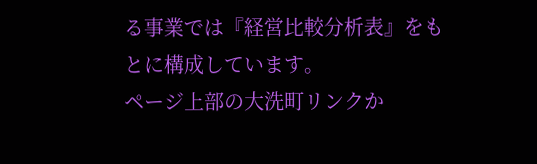る事業では『経営比較分析表』をもとに構成しています。
ページ上部の大洗町リンクか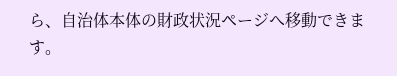ら、自治体本体の財政状況ページへ移動できます。